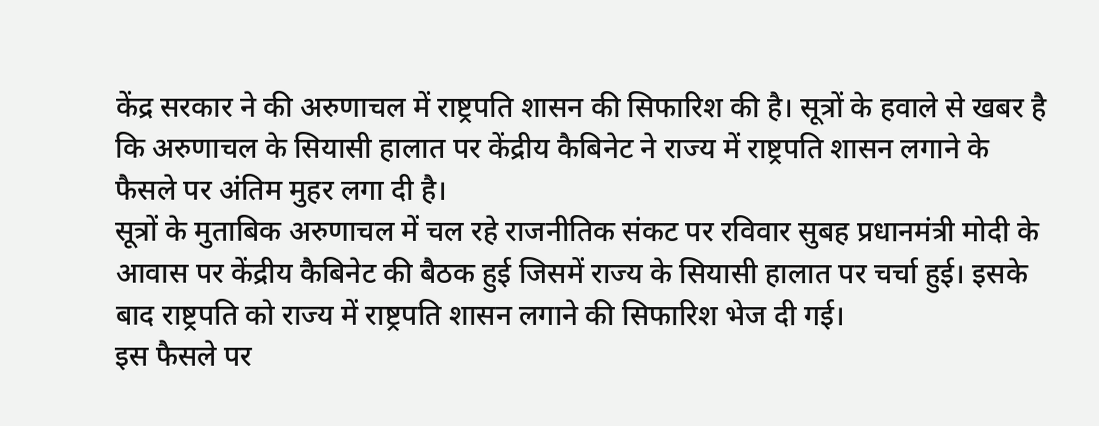केंद्र सरकार ने की अरुणाचल में राष्ट्रपति शासन की सिफारिश की है। सूत्रों के हवाले से खबर है कि अरुणाचल के सियासी हालात पर केंद्रीय कैबिनेट ने राज्य में राष्ट्रपति शासन लगाने के फैसले पर अंतिम मुहर लगा दी है।
सूत्रों के मुताबिक अरुणाचल में चल रहे राजनीतिक संकट पर रविवार सुबह प्रधानमंत्री मोदी के आवास पर केंद्रीय कैबिनेट की बैठक हुई जिसमें राज्य के सियासी हालात पर चर्चा हुई। इसके बाद राष्ट्रपति को राज्य में राष्ट्रपति शासन लगाने की सिफारिश भेज दी गई।
इस फैसले पर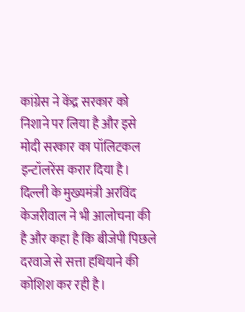कांग्रेस ने केंद्र सरकार को निशाने पर लिया है और इसे मोदी सरकार का पॉलिटकल इन्टॉलरेंस करार दिया है। दिल्ली के मुख्यमंत्री अरविंद केजरीवाल ने भी आलोचना की है और कहा है कि बीजेपी पिछले दरवाजे से सत्ता हथियाने की कोशिश कर रही है।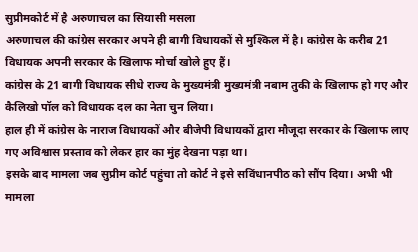सुप्रीमकोर्ट में है अरुणाचल का सियासी मसला
अरुणाचल की कांग्रेस सरकार अपने ही बागी विधायकों से मुश्किल में है। कांग्रेस के करीब 21 विधायक अपनी सरकार के खिलाफ मोर्चा खोले हुए हैं।
कांग्रेस के 21 बागी विधायक सीधे राज्य के मुख्यमंत्री मुख्यमंत्री नबाम तुकी के खिलाफ हो गए और कैलिखो पॉल को विधायक दल का नेता चुन लिया।
हाल ही में कांग्रेस के नाराज विधायकों और बीजेपी विधायकों द्वारा मौजूदा सरकार के खिलाफ लाए गए अविश्वास प्रस्ताव को लेकर हार का मुंह देखना पड़ा था।
इसके बाद मामला जब सुप्रीम कोर्ट पहुंचा तो कोर्ट ने इसे सविंधानपीठ को सौंप दिया। अभी भी मामला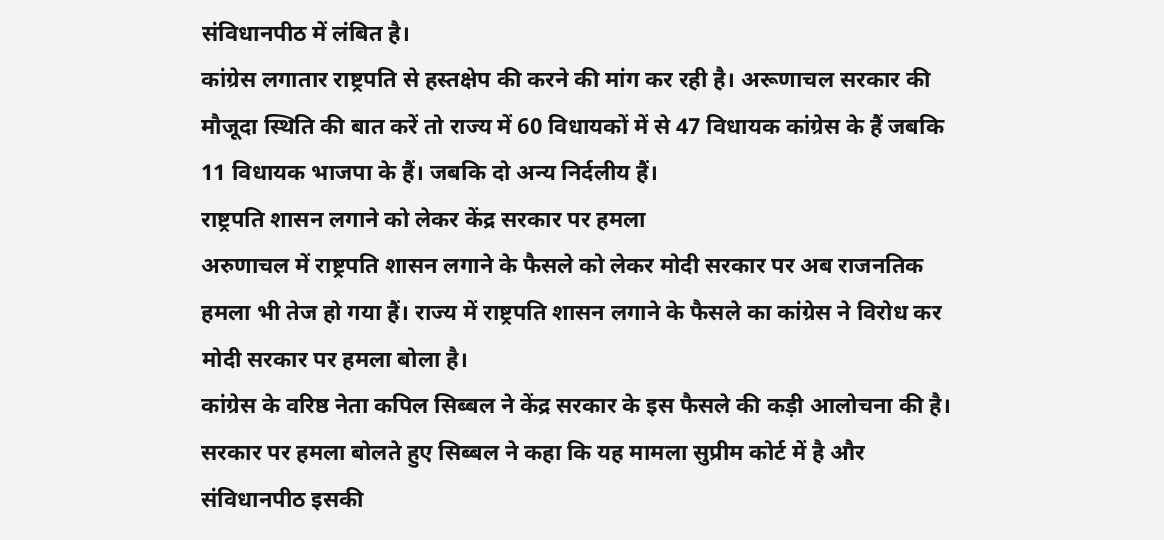संविधानपीठ में लंबित है।
कांग्रेस लगातार राष्ट्रपति से हस्तक्षेप की करने की मांग कर रही है। अरूणाचल सरकार की मौजूदा स्थिति की बात करें तो राज्य में 60 विधायकों में से 47 विधायक कांग्रेस के हैं जबकि 11 विधायक भाजपा के हैं। जबकि दो अन्य निर्दलीय हैं।
राष्ट्रपति शासन लगाने को लेकर केंद्र सरकार पर हमला
अरुणाचल में राष्ट्रपति शासन लगाने के फैसले को लेकर मोदी सरकार पर अब राजनतिक हमला भी तेज हो गया हैं। राज्य में राष्ट्रपति शासन लगाने के फैसले का कांग्रेस ने विरोध कर मोदी सरकार पर हमला बोला है।
कांग्रेस के वरिष्ठ नेता कपिल सिब्बल ने केंद्र सरकार के इस फैसले की कड़ी आलोचना की है। सरकार पर हमला बोलते हुए सिब्बल ने कहा कि यह मामला सुप्रीम कोर्ट में है और संविधानपीठ इसकी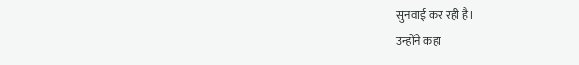सुनवाई कर रही है।
उन्होंने कहा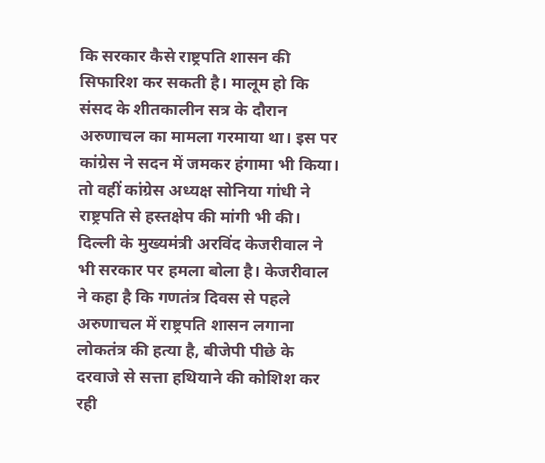कि सरकार कैसे राष्ट्रपति शासन की सिफारिश कर सकती है। मालूम हो कि संसद के शीतकालीन सत्र के दौरान अरुणाचल का मामला गरमाया था। इस पर कांग्रेस ने सदन में जमकर हंगामा भी किया। तो वहीं कांग्रेस अध्यक्ष सोनिया गांधी ने राष्ट्रपति से हस्तक्षेप की मांगी भी की।
दिल्ली के मुख्यमंत्री अरविंद केजरीवाल ने भी सरकार पर हमला बोला है। केजरीवाल ने कहा है कि गणतंत्र दिवस से पहले अरुणाचल में राष्ट्रपति शासन लगाना लोकतंत्र की हत्या है, बीजेपी पीछे के दरवाजे से सत्ता हथियाने की कोशिश कर रही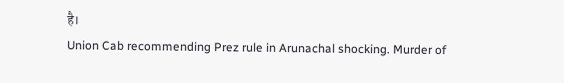है।
Union Cab recommending Prez rule in Arunachal shocking. Murder of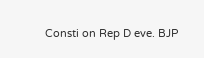Consti on Rep D eve. BJP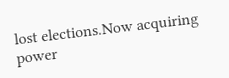lost elections.Now acquiring power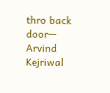thro back door— Arvind Kejriwal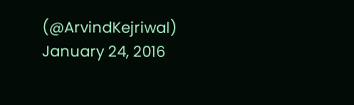(@ArvindKejriwal) January 24, 2016